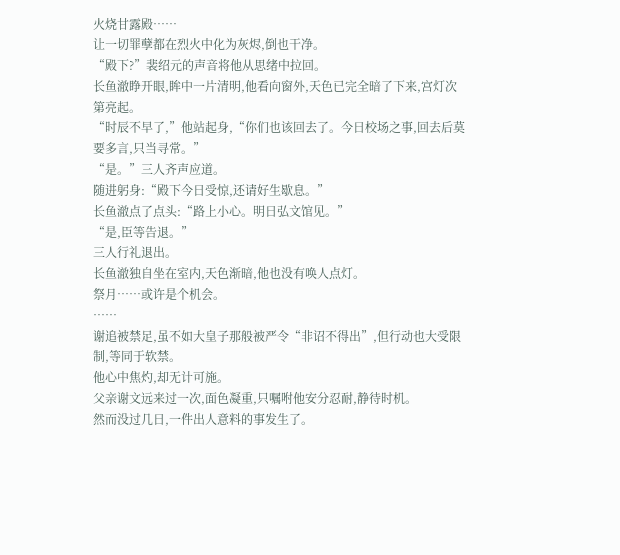火烧甘露殿……
让一切罪孽都在烈火中化为灰烬,倒也干净。
“殿下?”裴绍元的声音将他从思绪中拉回。
长鱼澈睁开眼,眸中一片清明,他看向窗外,天色已完全暗了下来,宫灯次第亮起。
“时辰不早了,”他站起身,“你们也该回去了。今日校场之事,回去后莫要多言,只当寻常。”
“是。”三人齐声应道。
随进躬身:“殿下今日受惊,还请好生歇息。”
长鱼澈点了点头:“路上小心。明日弘文馆见。”
“是,臣等告退。”
三人行礼退出。
长鱼澈独自坐在室内,天色渐暗,他也没有唤人点灯。
祭月……或许是个机会。
……
谢追被禁足,虽不如大皇子那般被严令“非诏不得出”,但行动也大受限制,等同于软禁。
他心中焦灼,却无计可施。
父亲谢文远来过一次,面色凝重,只嘱咐他安分忍耐,静待时机。
然而没过几日,一件出人意料的事发生了。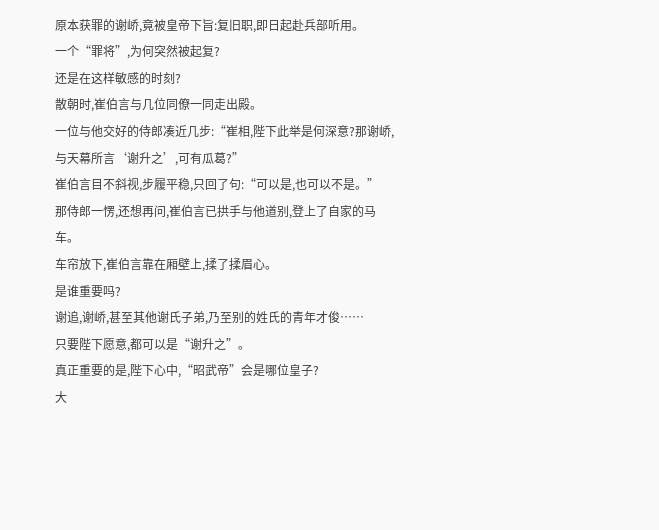原本获罪的谢峤,竟被皇帝下旨:复旧职,即日起赴兵部听用。
一个“罪将”,为何突然被起复?
还是在这样敏感的时刻?
散朝时,崔伯言与几位同僚一同走出殿。
一位与他交好的侍郎凑近几步:“崔相,陛下此举是何深意?那谢峤,与天幕所言‘谢升之’,可有瓜葛?”
崔伯言目不斜视,步履平稳,只回了句:“可以是,也可以不是。”
那侍郎一愣,还想再问,崔伯言已拱手与他道别,登上了自家的马车。
车帘放下,崔伯言靠在厢壁上,揉了揉眉心。
是谁重要吗?
谢追,谢峤,甚至其他谢氏子弟,乃至别的姓氏的青年才俊……
只要陛下愿意,都可以是“谢升之”。
真正重要的是,陛下心中,“昭武帝”会是哪位皇子?
大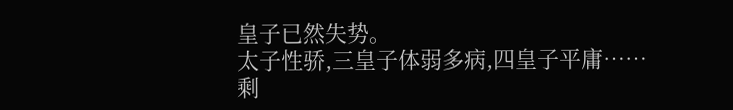皇子已然失势。
太子性骄,三皇子体弱多病,四皇子平庸……
剩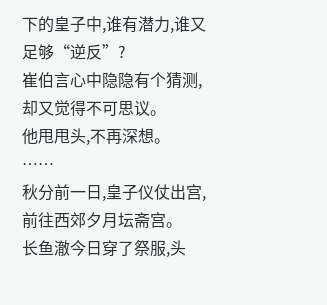下的皇子中,谁有潜力,谁又足够“逆反”?
崔伯言心中隐隐有个猜测,却又觉得不可思议。
他甩甩头,不再深想。
……
秋分前一日,皇子仪仗出宫,前往西郊夕月坛斋宫。
长鱼澈今日穿了祭服,头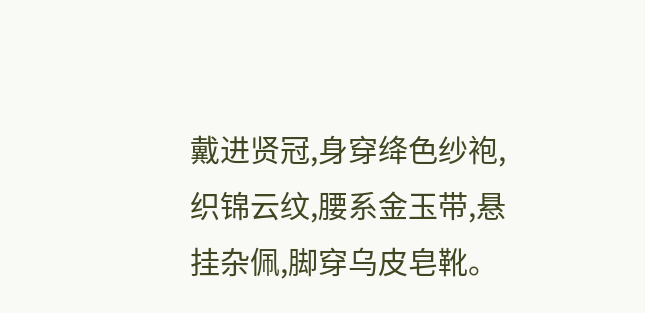戴进贤冠,身穿绛色纱袍,织锦云纹,腰系金玉带,悬挂杂佩,脚穿乌皮皂靴。